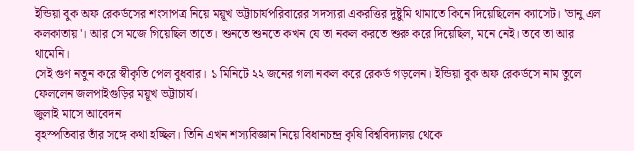ইন্ডিয়া বুক অফ রেকর্ডসের শংসাপত্র নিয়ে ময়ূখ ভট্টাচার্যপরিবারের সদস্যরা একরত্তির দুষ্টুমি থামাতে কিনে দিয়েছিলেন ক্যাসেট। 'ভানু এল কলকাতায়'। আর সে মজে গিয়েছিল তাতে। শুনতে শুনতে কখন যে তা নকল করতে শুরু করে দিয়েছিল, মনে নেই। তবে তা আর থামেনি।
সেই গুণ নতুন করে স্বীকৃতি পেল বুধবার। ১ মিনিটে ২২ জনের গলা নকল করে রেকর্ড গড়লেন। ইন্ডিয়া বুক অফ রেকর্ডসে নাম তুলে ফেললেন জলপাইগুড়ির ময়ূখ ভট্টাচার্য।
জুলাই মাসে আবেদন
বৃহস্পতিবার তাঁর সঙ্গে কথা হচ্ছিল। তিনি এখন শস্যবিজ্ঞান নিয়ে বিধানচন্দ্র কৃষি বিশ্ববিদ্যালয় থেকে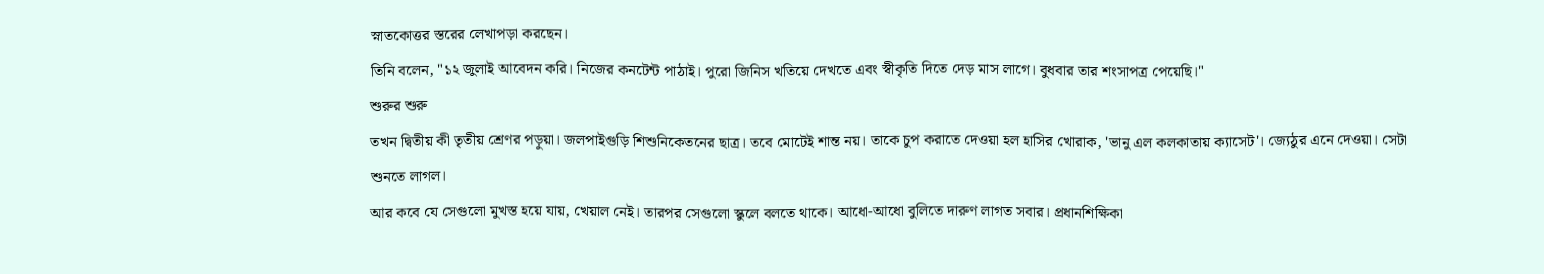স্নাতকোত্তর স্তরের লেখাপড়া করছেন।
তিনি বলেন, "১২ জুলাই আবেদন করি। নিজের কনটেন্ট পাঠাই। পুরো জিনিস খতিয়ে দেখতে এবং স্বীকৃতি দিতে দেড় মাস লাগে। বুধবার তার শংসাপত্র পেয়েছি।"
শুরুর শুরু
তখন দ্বিতীয় কী তৃতীয় শ্রেণর পড়ুয়া। জলপাইগুড়ি শিশুনিকেতনের ছাত্র। তবে মোটেই শান্ত নয়। তাকে চুপ করাতে দেওয়া হল হাসির খোরাক, 'ভানু এল কলকাতায় ক্যাসেট'। জ্যেঠুর এনে দেওয়া। সেটা শুনতে লাগল।
আর কবে যে সেগুলো মুখস্ত হয়ে যায়, খেয়াল নেই। তারপর সেগুলো স্কুলে বলতে থাকে। আধো-আধো বুলিতে দারুণ লাগত সবার। প্রধানশিক্ষিকা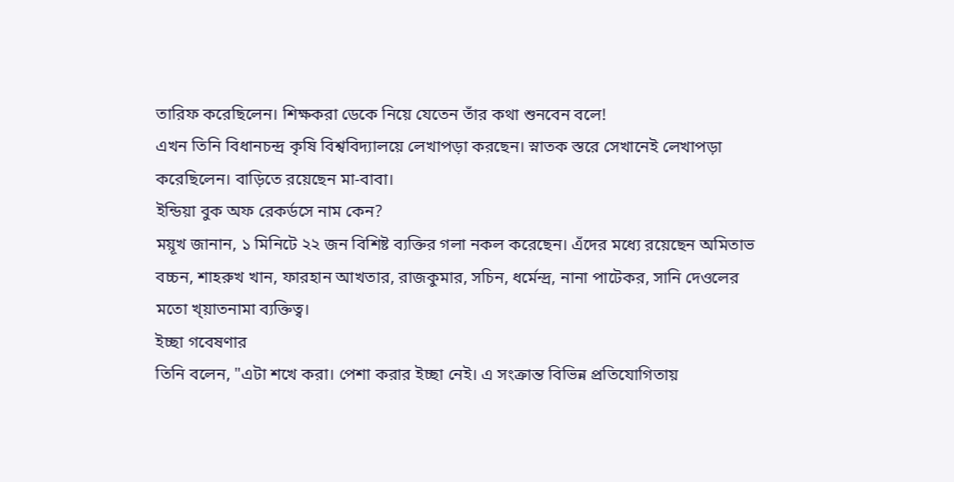তারিফ করেছিলেন। শিক্ষকরা ডেকে নিয়ে যেতেন তাঁর কথা শুনবেন বলে!
এখন তিনি বিধানচন্দ্র কৃষি বিশ্ববিদ্যালয়ে লেখাপড়া করছেন। স্নাতক স্তরে সেখানেই লেখাপড়া করেছিলেন। বাড়িতে রয়েছেন মা-বাবা।
ইন্ডিয়া বুক অফ রেকর্ডসে নাম কেন?
ময়ূখ জানান, ১ মিনিটে ২২ জন বিশিষ্ট ব্যক্তির গলা নকল করেছেন। এঁদের মধ্যে রয়েছেন অমিতাভ বচ্চন, শাহরুখ খান, ফারহান আখতার, রাজকুমার, সচিন, ধর্মেন্দ্র, নানা পাটেকর, সানি দেওলের মতো খ্য়াতনামা ব্যক্তিত্ব।
ইচ্ছা গবেষণার
তিনি বলেন, "এটা শখে করা। পেশা করার ইচ্ছা নেই। এ সংক্রান্ত বিভিন্ন প্রতিযোগিতায়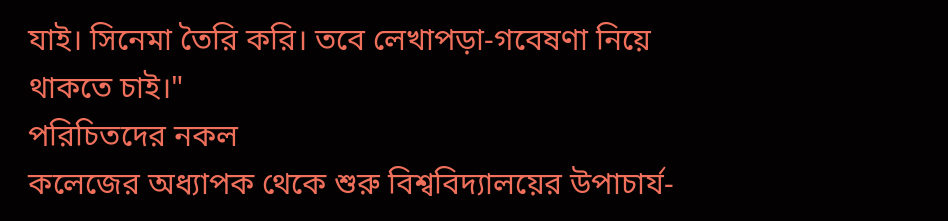যাই। সিনেমা তৈরি করি। তবে লেখাপড়া-গবেষণা নিয়ে থাকতে চাই।"
পরিচিতদের নকল
কলেজের অধ্যাপক থেকে শুরু বিশ্ববিদ্যালয়ের উপাচার্য-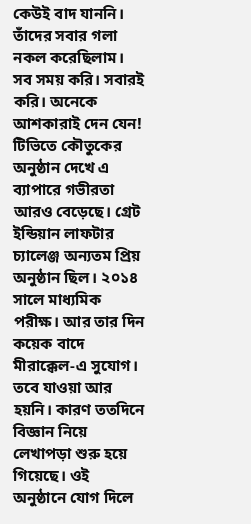কেউই বাদ যাননি। তাঁদের সবার গলা নকল করেছিলাম। সব সময় করি। সবারই করি। অনেকে আশকারাই দেন যেন!
টিভিতে কৌতুকের অনুষ্ঠান দেখে এ ব্যাপারে গভীরতা আরও বেড়েছে। গ্রেট ইন্ডিয়ান লাফটার চ্যালেঞ্জ অন্যতম প্রিয় অনুষ্ঠান ছিল। ২০১৪ সালে মাধ্যমিক পরীক্ষ। আর তার দিন কয়েক বাদে মীরাক্কেল-এ সুযোগ। তবে যাওয়া আর হয়নি। কারণ ততদিনে বিজ্ঞান নিয়ে লেখাপড়া শুরু হয়ে গিয়েছে। ওই অনুষ্ঠানে যোগ দিলে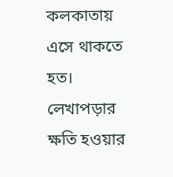কলকাতায় এসে থাকতে হত। লেখাপড়ার ক্ষতি হওয়ার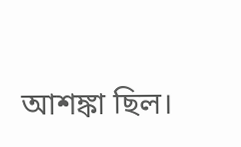আশঙ্কা ছিল।